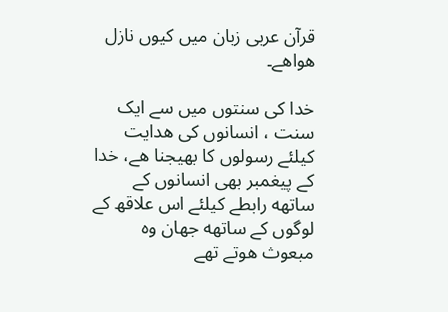قرآن عربی زبان میں کیوں نازل ھواھے۔

خدا کی سنتوں میں سے ایک سنت ، انسانوں کی ھدایت کیلئے رسولوں کا بھیجنا ھے، خدا کے پیغمبر بھی انسانوں کے ساتھه رابطے کیلئے اس علاقھ کے لوگوں کے ساتھه جھان وه مبعوث ھوتے تھے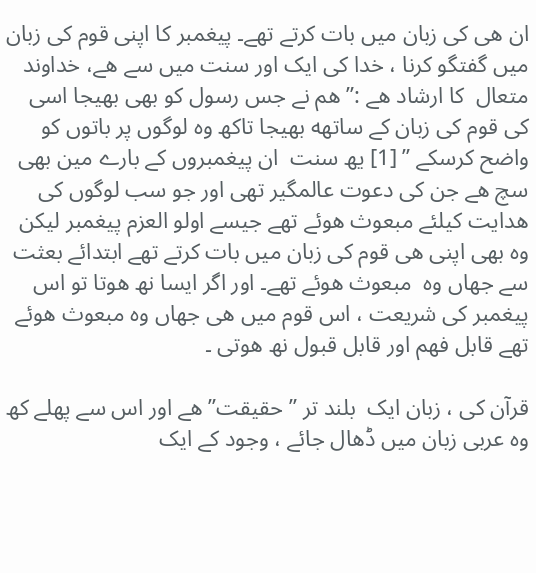ان ھی کی زبان میں بات کرتے تھے۔ پیغمبر کا اپنی قوم کی زبان میں گفتگو کرنا ، خدا کی ایک اور سنت میں سے ھے، خداوند متعال  کا ارشاد ھے :” ھم نے جس رسول کو بھی بھیجا اسی کی قوم کی زبان کے ساتھه بھیجا تاکھ وه لوگوں پر باتوں کو واضح کرسکے ” [1] یھ سنت  ان پیغمبروں کے بارے مین بھی سچ ھے جن کی دعوت عالمگیر تھی اور جو سب لوگوں کی ھدایت کیلئے مبعوث ھوئے تھے جیسے اولو العزم پیغمبر لیکن وه بھی اپنی ھی قوم کی زبان میں بات کرتے تھے ابتدائے بعثت سے جھاں وه  مبعوث ھوئے تھے۔ اور اگر ایسا نھ ھوتا تو اس پیغمبر کی شریعت ، اس قوم میں ھی جھاں وه مبعوث ھوئے تھے قابل فھم اور قابل قبول نھ ھوتی ۔

قرآن کی ، زبان ایک  بلند تر ” حقیقت” ھے اور اس سے پھلے کھ وه عربی زبان میں ڈھال جائے ، وجود کے ایک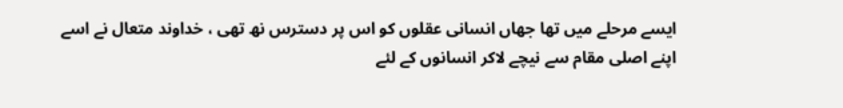ایسے مرحلے میں تھا جھاں انسانی عقلوں کو اس پر دسترس نھ تھی ، خداوند متعال نے اسے اپنے اصلی مقام سے نیچے لاکر انسانوں کے لئے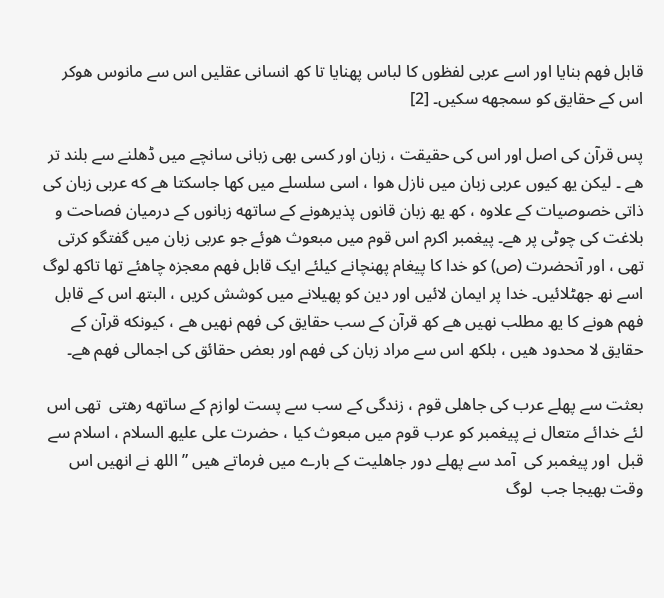قابل فھم بنایا اور اسے عربی لفظوں کا لباس پھنایا تا کھ انسانی عقلیں اس سے مانوس ھوکر اس کے حقایق کو سمجھه سکیں۔ [2]

پس قرآن کی اصل اور اس کی حقیقت ، زبان اور کسی بھی زبانی سانچے میں ڈھلنے سے بلند تر ھے ۔ لیکن یھ کیوں عربی زبان میں نازل ھوا ، اسی سلسلے میں کھا جاسکتا ھے که عربی زبان کی ذاتی خصوصیات کے علاوه ، کھ یھ زبان قانوں پذیرھونے کے ساتھه زبانوں کے درمیان فصاحت و بلاغت کی چوٹی پر ھے۔ پیغمبر اکرم اس قوم میں مبعوث ھوئے جو عربی زبان میں گفتگو کرتی تھی ، اور آنحضرت (ص) کو خدا کا پیغام پھنچانے کیلئے ایک قابل فھم معجزه چاھئے تھا تاکھ لوگ اسے نھ جھٹلائیں۔ خدا پر ایمان لائیں اور دین کو پھیلانے میں کوشش کریں ، البتھ اس کے قابل فھم ھونے کا یھ مطلب نھیں ھے کھ قرآن کے سب حقایق کی فھم نھیں ھے ، کیونکه قرآن کے حقایق لا محدود ھیں ، بلکھ اس سے مراد زبان کی فھم اور بعض حقائق کی اجمالی فھم ھے۔

بعثت سے پھلے عرب کی جاھلی قوم ، زندگی کے سب سے پست لوازم کے ساتھه رھتی  تھی اس لئے خدائے متعال نے پیغمبر کو عرب قوم میں مبعوث کیا ، حضرت علی علیھ السلام ، اسلام سے قبل  اور پیغمبر کی  آمد سے پھلے دور جاھلیت کے بارے میں فرماتے ھیں ” اللھ نے انھیں اس وقت بھیجا جب  لوگ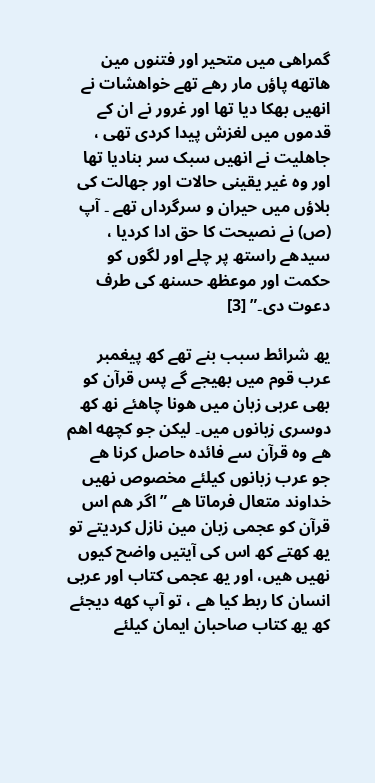گمراھی میں متحیر اور فتنوں مین ھاتھه پاؤں مار رھے تھے خواھشات نے انھیں بھکا دیا تھا اور غرور نے ان کے قدموں میں لغزش پیدا کردی تھی ، جاھلیت نے انھیں سبک سر بنادیا تھا اور وه غیر یقینی حالات اور جھالت کی بلاؤں میں حیران و سرگرداں تھے ۔ آپ (ص) نے نصیحت کا حق ادا کردیا ، سیدھے راستھ پر چلے اور لگوں کو حکمت اور موعظھ حسنھ کی طرف دعوت دی۔” [3]

یھ شرائط سبب بنے تھے کھ پیغمبر عرب قوم میں بھیجے گے پس قرآن کو بھی عربی زبان میں ھونا چاھئے نھ کھ دوسری زبانوں میں۔ لیکن جو کچھه اھم ھے وه قرآن سے فائده حاصل کرنا ھے  جو عرب زبانوں کیلئے مخصوص نھیں خداوند متعال فرماتا ھے ” اگر ھم اس قرآن کو عجمی زبان مین نازل کردیتے تو یھ کھتے کھ اس کی آیتیں واضح کیوں نھیں ھیں، اور یھ عجمی کتاب اور عربی انسان کا ربط کیا ھے ، تو آپ کهه دیجئے کھ یھ کتاب صاحبان ایمان کیلئے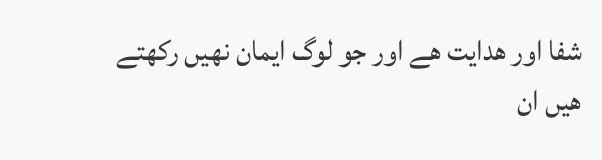شفا اور ھدایت ھے اور جو لوگ ایمان نھیں رکھتے ھیں ان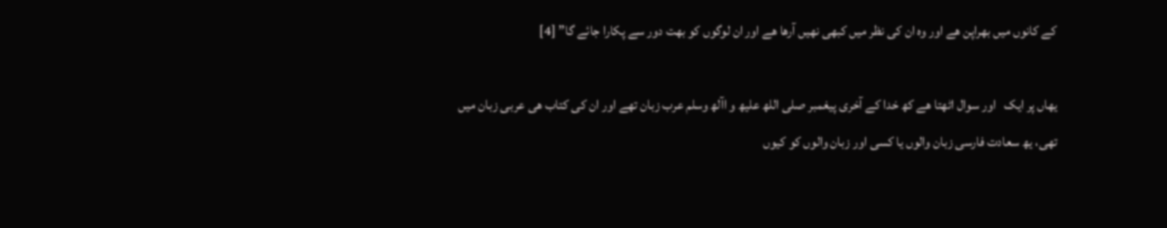کے کانوں میں بھراپن ھے اور وه ان کی نظر میں کبھی نھیں آرھا ھے اور ان لوگوں کو بھت دور سے پکارا جائے گا” [4]

یھاں پر ایک   اور سوال اٹھتا ھے کھ خدا کے آخری پیغمبر صلی اللھ علیھ و اآلھ وسلم عرب زبان تھے اور ان کی کتاب ھی عربی زبان میں تھی، یھ سعادت فارسی زبان والوں یا کسی اور زبان والوں کو کیوں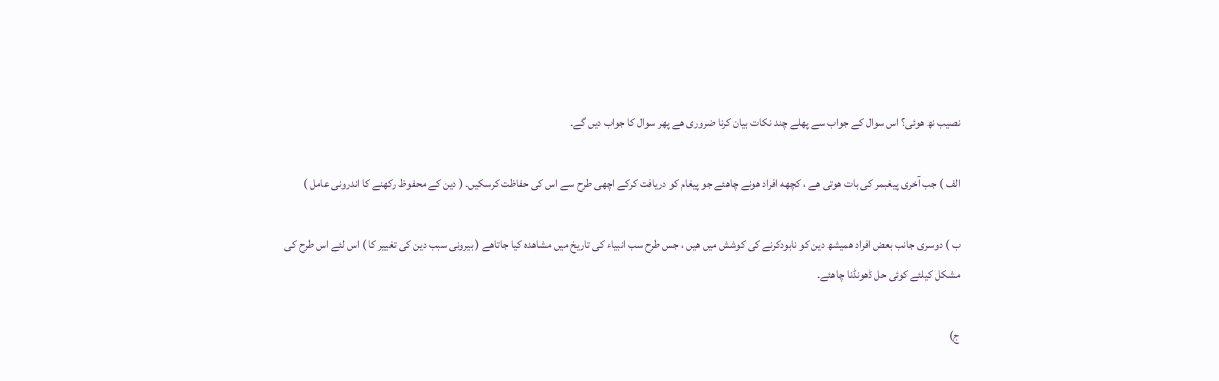نصیب نھ ھوئی؟ اس سوال کے جواب سے پھلے چند نکات بیان کرنا ضروری ھے پھر سوال کا جواب دیں گے۔

الف ) جب آخری پیغبمر کی بات ھوتی ھے ، کچھه افراد ھونے چاھئے جو پیغام کو دریافت کرکے اچھی طرح سے اس کی حفاظت کرسکیں۔ ( دین کے محفوظ رکھنے کا اندرونی عامل )

ب ) دوسری جانب بعض افراد ھمیشھ دین کو نابودکرنے کی کوشش میں ھیں ، جس طرح سب انبیاء کی تاریخ میں مشاھده کیا جاتاھے ( بیرونی سبب دین کی تغییر کا ) اس لئے اس طرح کی مشکل کیلئے کوئی حل ڈھونڈنا چاھئے۔

ج)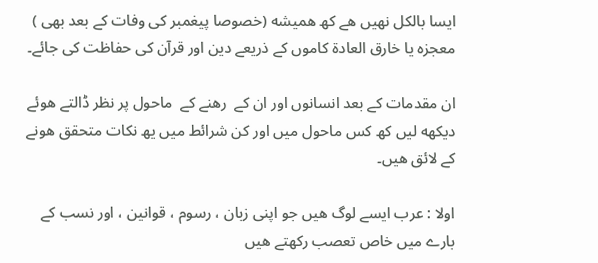ایسا بالکل نھیں ھے کھ ھمیشه (خصوصا پیغمبر کی وفات کے بعد بھی ) معجزه یا خارق العادۃ کاموں کے ذریعے دین اور قرآن کی حفاظت کی جائے۔

ان مقدمات کے بعد انسانوں اور ان کے  رھنے کے  ماحول پر نظر ڈالتے ھوئے دیکھه لیں کھ کس ماحول میں اور کن شرائط میں یھ نکات متحقق ھونے کے لائق ھیں۔

اولا : عرب ایسے لوگ ھیں جو اپنی زبان ، رسوم ، قوانین ، اور نسب کے بارے میں خاص تعصب رکھتے ھیں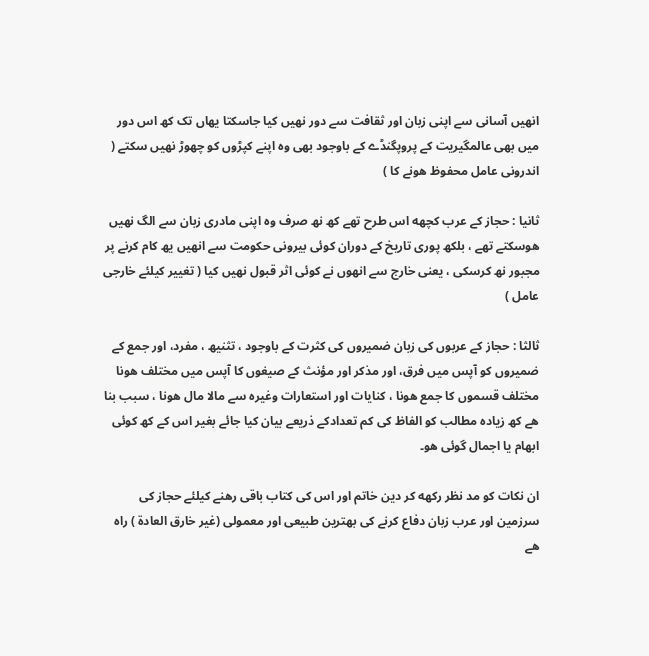انھیں آسانی سے اپنی زبان اور ثقافت سے دور نھیں کیا جاسکتا یھاں تک کھ اس دور میں بھی عالمگیریت کے پروپگنڈے کے باوجود بھی وه اپنے کپڑوں کو چھوڑ نھیں سکتے ( اندرونی عامل محفوظ ھونے کا )

ثانیا : حجاز کے عرب کچھه اس طرح تھے کھ نھ صرف وه اپنی مادری زبان سے الگ نھیں ھوسکتے تھے ، بلکھ پوری تاریخ کے دوران کوئی بیرونی حکومت سے انھیں یھ کام کرنے پر مجبور نھ کرسکی ، یعنی خارج سے انھوں نے کوئی اثر قبول نھیں کیا ( تغییر کیلئے خارجی عامل )

ثالثا : حجاز کے عربوں کی زبان ضمیروں کی کثرت کے باوجود ، تثنیھ ، مفرد، اور جمع کے ضمیروں کو آپس میں فرق، اور مذکر اور مؤنث کے صیغوں کا آپس میں مختلف ھونا مختلف قسموں کا جمع ھونا ، کنایات اور استعارات وغیره سے مالا مال ھونا ، سبب بنا ھے کھ زیاده مطالب کو الفاظ کی کم تعدادکے ذریعے بیان کیا جائے بغیر اس کے کھ کوئی ابھام یا اجمال گوئی ھو۔

ان نکات کو مد نظر رکھه کر دین خاتم اور اس کی کتاب باقی رھنے کیلئے حجاز کی سرزمین اور عرب زبان دفاع کرنے کی بھترین طبیعی اور معمولی (غیر خارق العادۃ ) راه ھے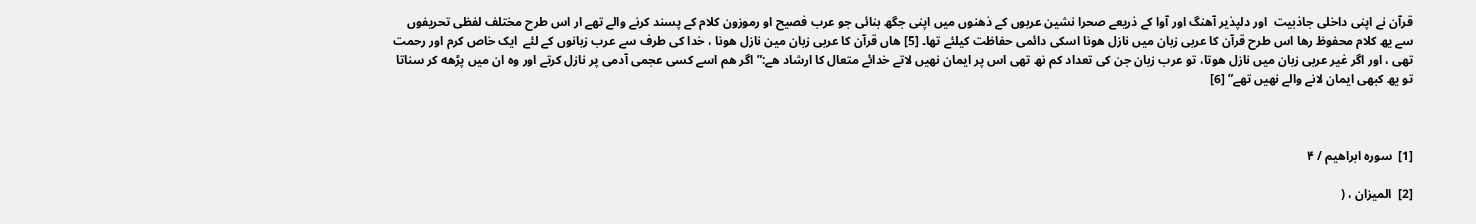قرآن نے اپنی داخلی جاذبیت  اور دلپذیر آھنگ اور آوا کے ذریعے صحرا نشین عربوں کے ذھنوں میں اپنی جگھ بنائی جو عرب فصیح او رموزون کلام کے پسند کرنے والے تھے ار اس طرح مختلف لفظی تحریفوں سے یھ کلام محفوظ رھا اس طرح قرآن کا عربی زبان میں نازل ھونا اسکی دائمی حفاظت کیلئے تھا۔ [5] ھاں قرآن کا عربی زبان مین نازل ھونا ، خدا کی طرف سے عرب زبانوں کے لئے  ایک خاص کرم اور رحمت تھی ، اور اگر غیر عربی زبان میں نازل ھوتا، تو عرب زبان جن کی تعداد کم نھ تھی اس پر ایمان نھیں لاتے خدائے متعال کا ارشاد ھے:” اگر ھم اسے کسی عجمی آدمی پر نازل کرتے اور وه ان میں پڑھه کر سناتا تو یھ کبھی ایمان لانے والے نھیں تھے” [6]



[1]  سوره ابراھیم / ۴

[2]  المیزان ، (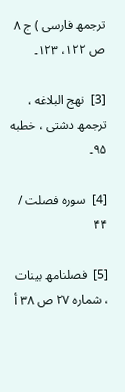ترجمھ فارسی ) ج ۸ ص ۱۲۲، ۱۲۳۔

[3]  نھج البلاغه ، ترجمھ دشتی ، خطبه ۹۵۔

[4]  سوره فصلت / ۴۴

[5]  فصلنامھ بینات ، شماره ۲۷ ص ۳۸ أ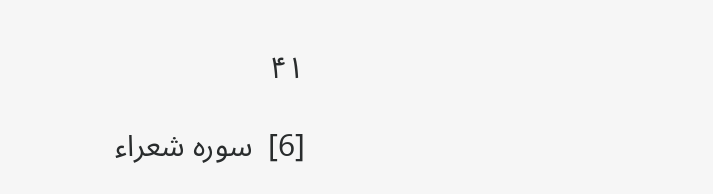۴۱

[6]  سوره شعراء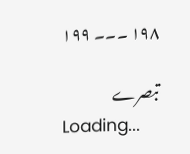۱۹۸ ۔۔۔ ۱۹۹

تبصرے
Loading...